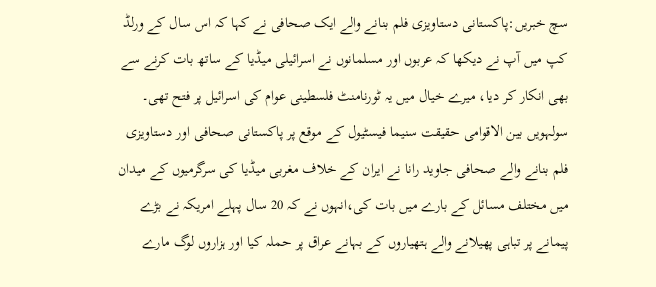سچ خبریں:پاکستانی دستاویزی فلم بنانے والے ایک صحافی نے کہا کہ اس سال کے ورلڈ کپ میں آپ نے دیکھا کہ عربوں اور مسلمانوں نے اسرائیلی میڈیا کے ساتھ بات کرنے سے بھی انکار کر دیا، میرے خیال میں یہ ٹورنامنٹ فلسطینی عوام کی اسرائیل پر فتح تھی۔
سولہویں بین الاقوامی حقیقت سنیما فیسٹیول کے موقع پر پاکستانی صحافی اور دستاویزی فلم بنانے والے صحافی جاوید رانا نے ایران کے خلاف مغربی میڈیا کی سرگرمیوں کے میدان میں مختلف مسائل کے بارے میں بات کی،انہوں نے کہ 20 سال پہلے امریکہ نے بڑے پیمانے پر تباہی پھیلانے والے ہتھیاروں کے بہانے عراق پر حملہ کیا اور ہزاروں لوگ مارے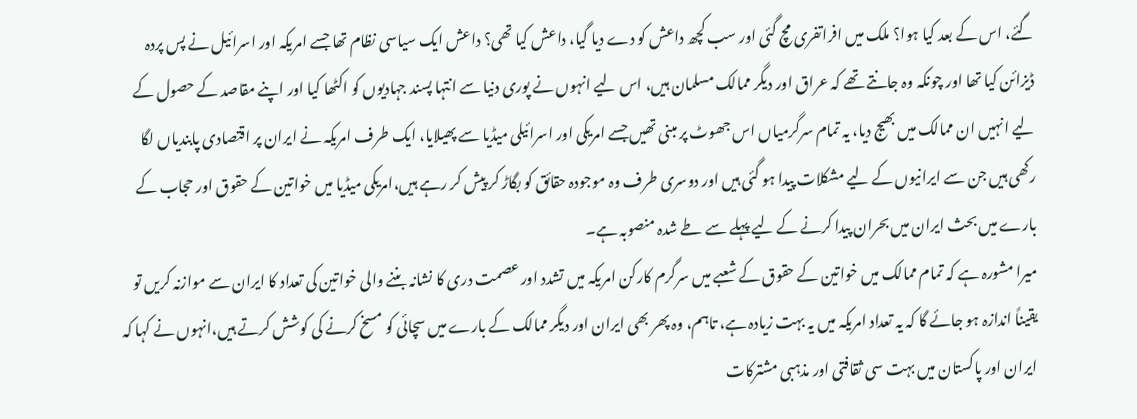گئے، اس کے بعد کیا ہوا؟ ملک میں افراتفری مچ گئی اور سب کچھ داعش کو دے دیا گیا، داعش کیا تھی؟ داعش ایک سیاسی نظام تھا جسے امریکہ اور اسرائیل نے پس پردہ ڈیزائن کیا تھا اور چونکہ وہ جانتے تھے کہ عراق اور دیگر ممالک مسلمان ہیں، اس لیے انہوں نے پوری دنیا سے انتہا پسند جہادیوں کو اکٹھا کیا اور اپنے مقاصد کے حصول کے لیے انہیں ان ممالک میں بھیج دیا، یہ تمام سرگرمیاں اس جھوٹ پر مبنی تھیں جسے امریکی اور اسرائیلی میڈیا سے پھیلایا، ایک طرف امریکہ نے ایران پر اقتصادی پابندیاں لگا رکھی ہیں جن سے ایرانیوں کے لیے مشکلات پیدا ہو گئی ہیں اور دوسری طرف وہ موجودہ حقائق کو بگاڑ کر پیش کر رہے ہیں،امریکی میڈیا میں خواتین کے حقوق اور حجاب کے بارے میں بحث ایران میں بحران پیدا کرنے کے لیے پہلے سے طے شدہ منصوبہ ہے۔
میرا مشورہ ہے کہ تمام ممالک میں خواتین کے حقوق کے شعبے میں سرگرم کارکن امریکہ میں تشدد اور عصمت دری کا نشانہ بننے والی خواتین کی تعداد کا ایران سے موازنہ کریں تو یقیناً اندازہ ہو جائے گا کہ یہ تعداد امریکہ میں یہ بہت زیادہ ہے، تاہم، وہ پھر بھی ایران اور دیگر ممالک کے بارے میں سچائی کو مسخ کرنے کی کوشش کرتے ہیں،انہوں نے کہا کہ ایران اور پاکستان میں بہت سی ثقافتی اور مذہبی مشترکات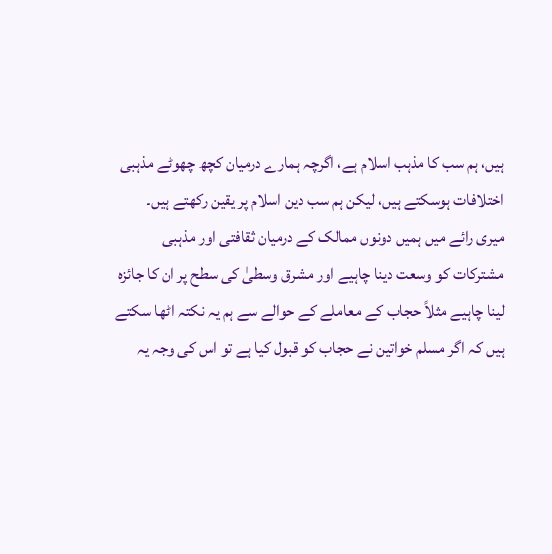ہیں، ہم سب کا مذہب اسلام ہے، اگرچہ ہمارے درمیان کچھ چھوٹے مذہبی اختلافات ہوسکتے ہیں، لیکن ہم سب دین اسلام پر یقین رکھتے ہیں۔
میری رائے میں ہمیں دونوں ممالک کے درمیان ثقافتی اور مذہبی مشترکات کو وسعت دینا چاہیے اور مشرق وسطیٰ کی سطح پر ان کا جائزہ لینا چاہیے مثلاً حجاب کے معاملے کے حوالے سے ہم یہ نکتہ اٹھا سکتے ہیں کہ اگر مسلم خواتین نے حجاب کو قبول کیا ہے تو اس کی وجہ یہ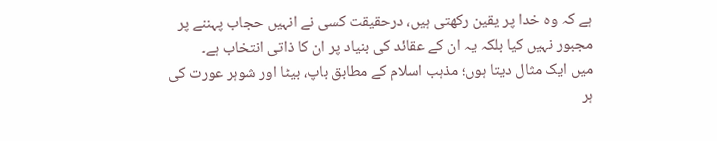ہے کہ وہ خدا پر یقین رکھتی ہیں، درحقیقت کسی نے انہیں حجاب پہننے پر مجبور نہیں کیا بلکہ یہ ان کے عقائد کی بنیاد پر ان کا ذاتی انتخاب ہے۔
میں ایک مثال دیتا ہوں؛ مذہب اسلام کے مطابق باپ، بیٹا اور شوہر عورت کی ہر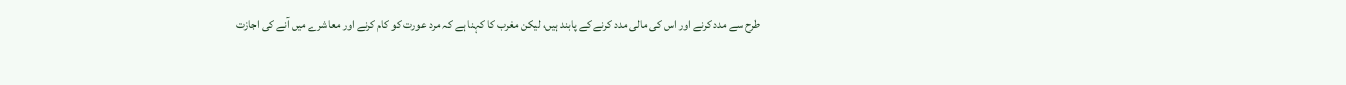طرح سے مدد کرنے اور اس کی مالی مدد کرنے کے پابند ہیں، لیکن مغرب کا کہنا ہے کہ مرد عورت کو کام کرنے اور معاشرے میں آنے کی اجازت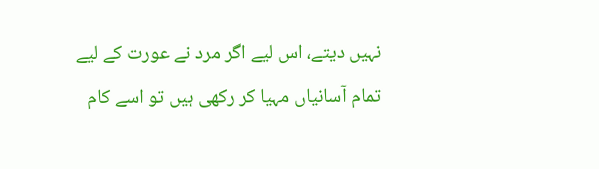نہیں دیتے، اس لیے اگر مرد نے عورت کے لیے تمام آسانیاں مہیا کر رکھی ہیں تو اسے کام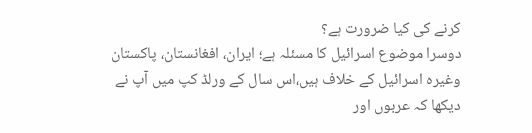کرنے کی کیا ضرورت ہے؟
دوسرا موضوع اسرائیل کا مسئلہ ہے؛ ایران، افغانستان، پاکستان وغیرہ اسرائیل کے خلاف ہیں،اس سال کے ورلڈ کپ میں آپ نے دیکھا کہ عربوں اور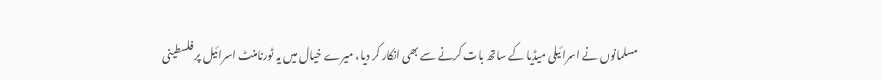مسلمانوں نے اسرائیلی میڈیا کے ساتھ بات کرنے سے بھی انکار کر دیا، میرے خیال میں یہ ٹورنامنٹ اسرائیل پر فلسطینی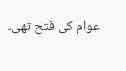عوام کی فتح تھی۔